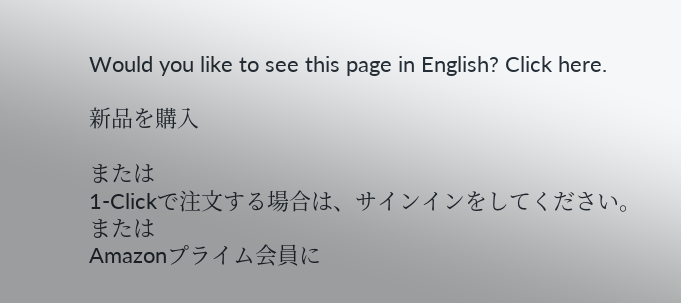Would you like to see this page in English? Click here.

新品を購入

または
1-Clickで注文する場合は、サインインをしてください。
または
Amazonプライム会員に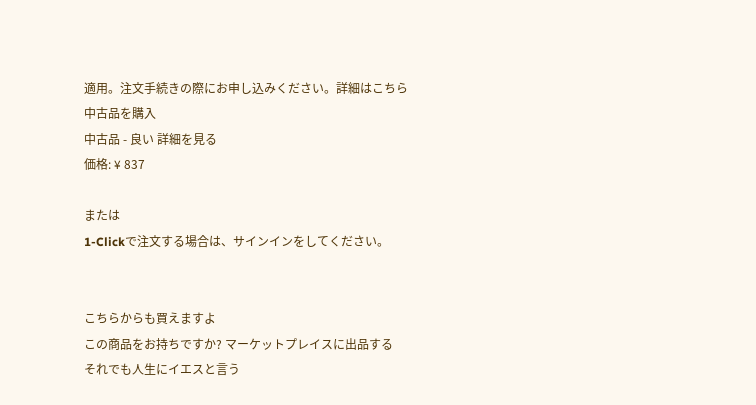適用。注文手続きの際にお申し込みください。詳細はこちら
中古品を購入
中古品 - 良い 詳細を見る
価格: ¥ 837

または
1-Clickで注文する場合は、サインインをしてください。


こちらからも買えますよ
この商品をお持ちですか? マーケットプレイスに出品する
それでも人生にイエスと言う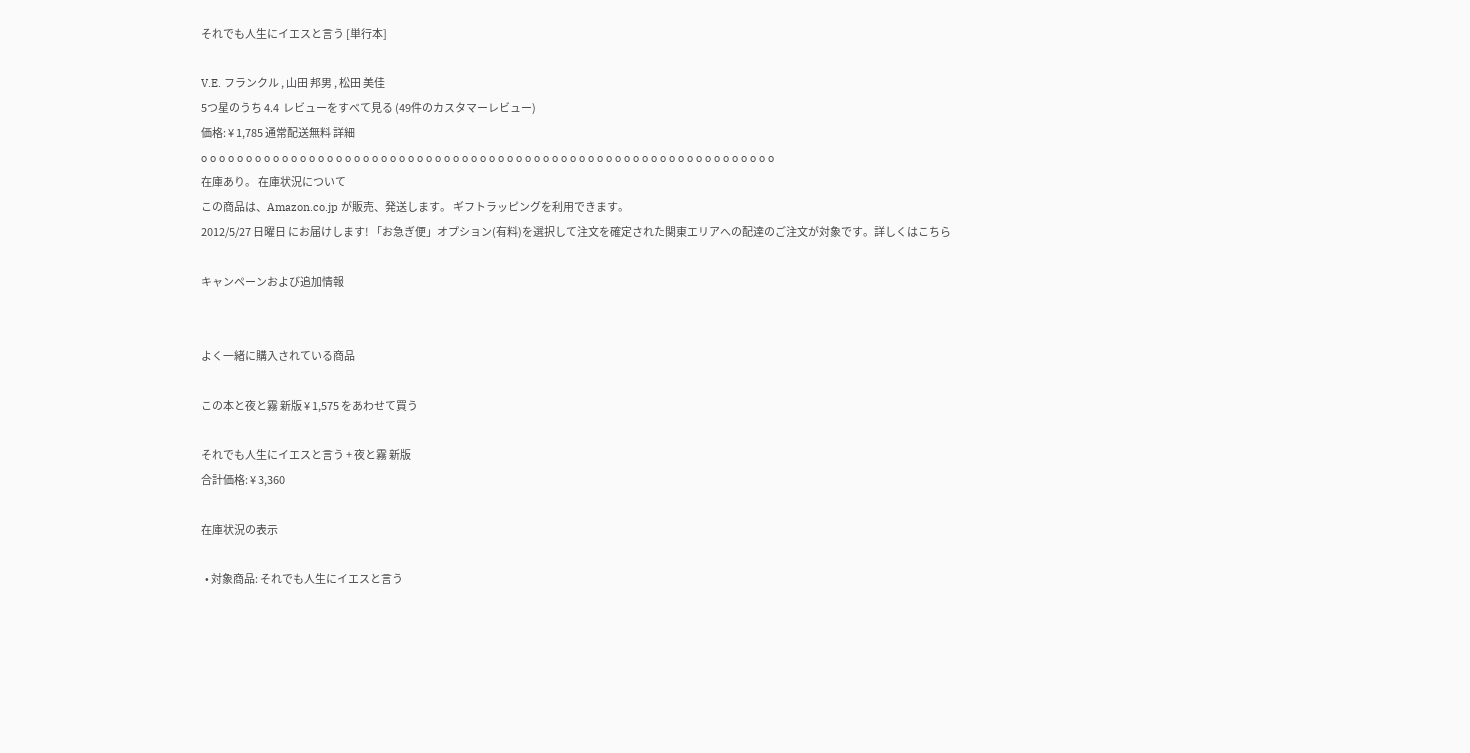それでも人生にイエスと言う [単行本]

V.E. フランクル , 山田 邦男 , 松田 美佳
5つ星のうち 4.4  レビューをすべて見る (49件のカスタマーレビュー)
価格: ¥ 1,785 通常配送無料 詳細
o o o o o o o o o o o o o o o o o o o o o o o o o o o o o o o o o o o o o o o o o o o o o o o o o o o o o o o o o o o o o o o o
在庫あり。 在庫状況について
この商品は、Amazon.co.jp が販売、発送します。 ギフトラッピングを利用できます。
2012/5/27 日曜日 にお届けします! 「お急ぎ便」オプション(有料)を選択して注文を確定された関東エリアへの配達のご注文が対象です。詳しくはこちら

キャンペーンおよび追加情報


よく一緒に購入されている商品

この本と夜と霧 新版 ¥ 1,575 をあわせて買う

それでも人生にイエスと言う + 夜と霧 新版
合計価格: ¥ 3,360

在庫状況の表示

  • 対象商品: それでも人生にイエスと言う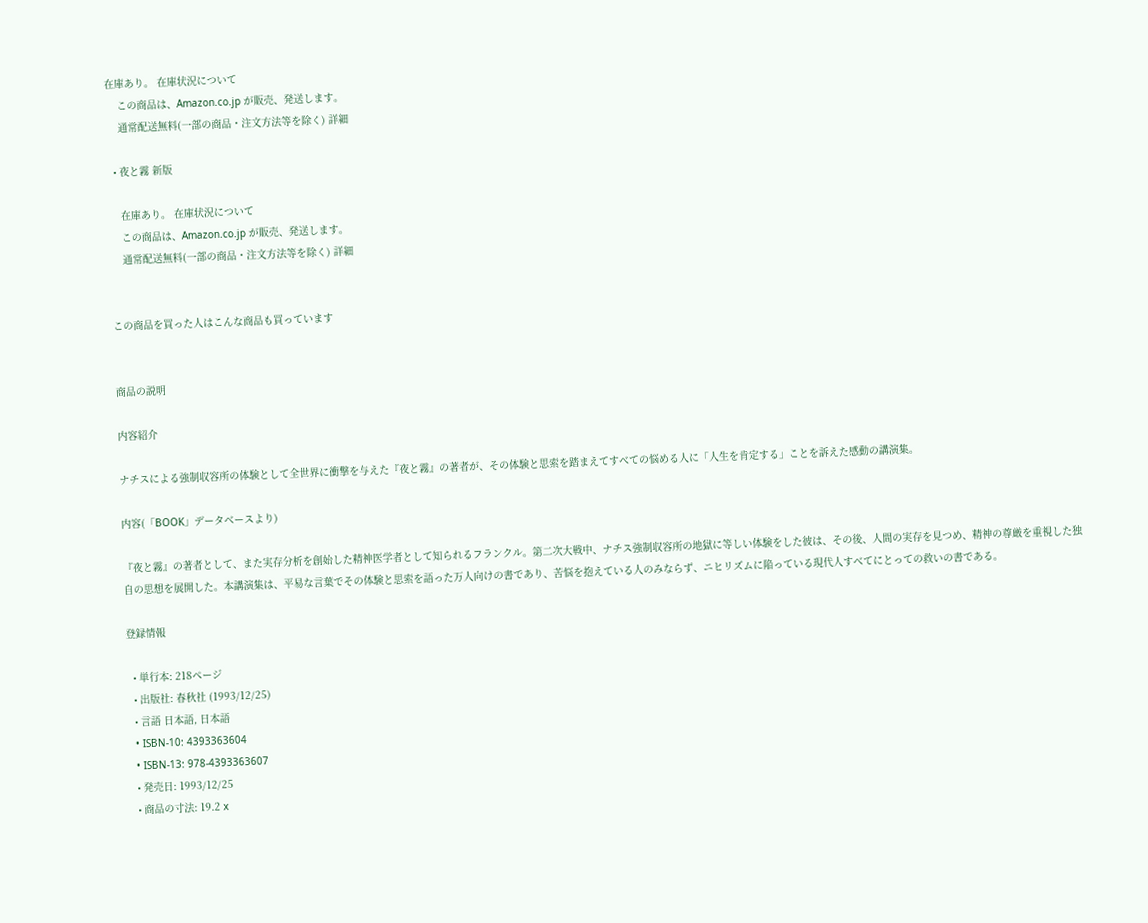在庫あり。 在庫状況について
    この商品は、Amazon.co.jp が販売、発送します。
    通常配送無料(一部の商品・注文方法等を除く) 詳細

  • 夜と霧 新版

    在庫あり。 在庫状況について
    この商品は、Amazon.co.jp が販売、発送します。
    通常配送無料(一部の商品・注文方法等を除く) 詳細


この商品を買った人はこんな商品も買っています


商品の説明

内容紹介

ナチスによる強制収容所の体験として全世界に衝撃を与えた『夜と霧』の著者が、その体験と思索を踏まえてすべての悩める人に「人生を肯定する」ことを訴えた感動の講演集。

内容(「BOOK」データベースより)

『夜と霧』の著者として、また実存分析を創始した精神医学者として知られるフランクル。第二次大戦中、ナチス強制収容所の地獄に等しい体験をした彼は、その後、人間の実存を見つめ、精神の尊厳を重視した独自の思想を展開した。本講演集は、平易な言葉でその体験と思索を語った万人向けの書であり、苦悩を抱えている人のみならず、ニヒリズムに陥っている現代人すべてにとっての救いの書である。

登録情報

  • 単行本: 218ページ
  • 出版社: 春秋社 (1993/12/25)
  • 言語 日本語, 日本語
  • ISBN-10: 4393363604
  • ISBN-13: 978-4393363607
  • 発売日: 1993/12/25
  • 商品の寸法: 19.2 x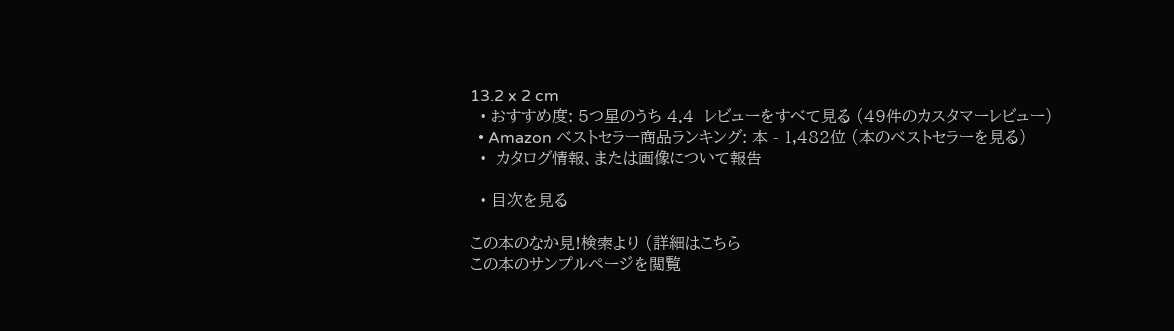13.2 x 2 cm
  • おすすめ度: 5つ星のうち 4.4  レビューをすべて見る (49件のカスタマーレビュー)
  • Amazon ベストセラー商品ランキング: 本 - 1,482位 (本のベストセラーを見る)
  •  カタログ情報、または画像について報告

  • 目次を見る

この本のなか見!検索より (詳細はこちら
この本のサンプルページを閲覧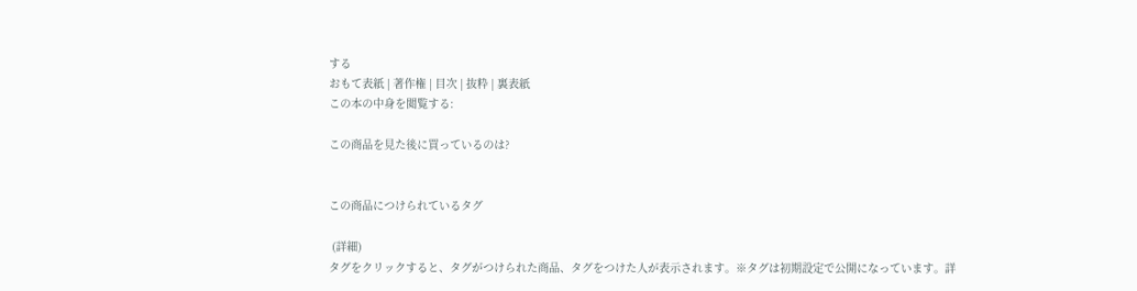する
おもて表紙 | 著作権 | 目次 | 抜粋 | 裏表紙
この本の中身を閲覧する:

この商品を見た後に買っているのは?


この商品につけられているタグ

 (詳細)
タグをクリックすると、タグがつけられた商品、タグをつけた人が表示されます。※タグは初期設定で公開になっています。詳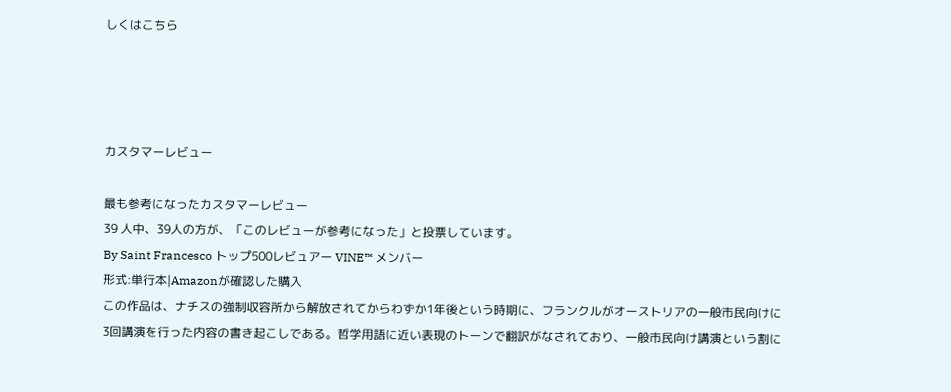しくはこちら




カスタマーレビュー

最も参考になったカスタマーレビュー
39 人中、39人の方が、「このレビューが参考になった」と投票しています。
By Saint Francesco トップ500レビュアー VINE™ メンバー
形式:単行本|Amazonが確認した購入
この作品は、ナチスの強制収容所から解放されてからわずか1年後という時期に、フランクルがオーストリアの一般市民向けに3回講演を行った内容の書き起こしである。哲学用語に近い表現のトーンで翻訳がなされており、一般市民向け講演という割に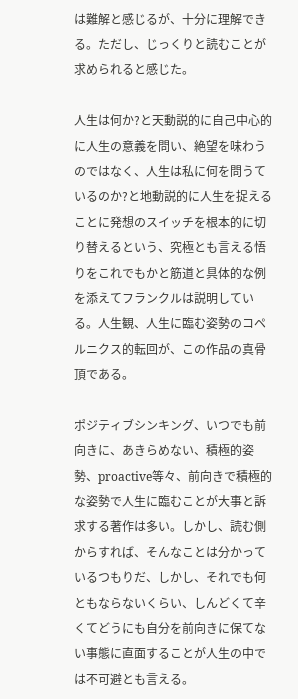は難解と感じるが、十分に理解できる。ただし、じっくりと読むことが求められると感じた。

人生は何か?と天動説的に自己中心的に人生の意義を問い、絶望を味わうのではなく、人生は私に何を問うているのか?と地動説的に人生を捉えることに発想のスイッチを根本的に切り替えるという、究極とも言える悟りをこれでもかと筋道と具体的な例を添えてフランクルは説明している。人生観、人生に臨む姿勢のコペルニクス的転回が、この作品の真骨頂である。

ポジティブシンキング、いつでも前向きに、あきらめない、積極的姿勢、proactive等々、前向きで積極的な姿勢で人生に臨むことが大事と訴求する著作は多い。しかし、読む側からすれば、そんなことは分かっているつもりだ、しかし、それでも何ともならないくらい、しんどくて辛くてどうにも自分を前向きに保てない事態に直面することが人生の中では不可避とも言える。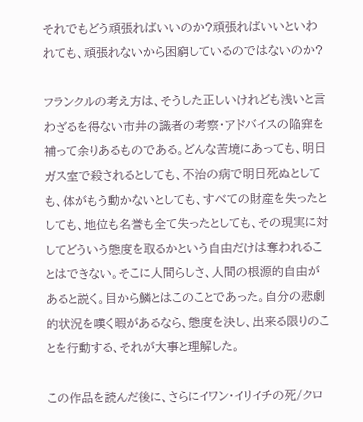それでもどう頑張ればいいのか?頑張ればいいといわれても、頑張れないから困窮しているのではないのか?

フランクルの考え方は、そうした正しいけれども浅いと言わざるを得ない市井の識者の考察・アドバイスの陥穽を補って余りあるものである。どんな苦境にあっても、明日ガス室で殺されるとしても、不治の病で明日死ぬとしても、体がもう動かないとしても、すべての財産を失ったとしても、地位も名誉も全て失ったとしても、その現実に対してどういう態度を取るかという自由だけは奪われることはできない。そこに人間らしさ、人間の根源的自由があると説く。目から鱗とはこのことであった。自分の悲劇的状況を嘆く暇があるなら、態度を決し、出来る限りのことを行動する、それが大事と理解した。

この作品を読んだ後に、さらにイワン・イリイチの死/クロ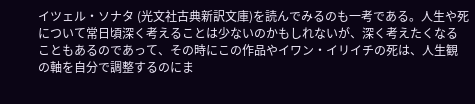イツェル・ソナタ (光文社古典新訳文庫)を読んでみるのも一考である。人生や死について常日頃深く考えることは少ないのかもしれないが、深く考えたくなることもあるのであって、その時にこの作品やイワン・イリイチの死は、人生観の軸を自分で調整するのにま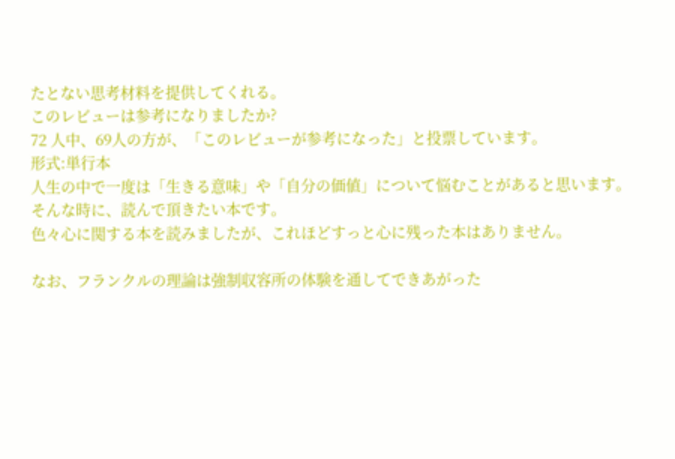たとない思考材料を提供してくれる。
このレビューは参考になりましたか?
72 人中、69人の方が、「このレビューが参考になった」と投票しています。
形式:単行本
人生の中で一度は「生きる意味」や「自分の価値」について悩むことがあると思います。
そんな時に、読んで頂きたい本です。
色々心に関する本を読みましたが、これほどすっと心に残った本はありません。

なお、フランクルの理論は強制収容所の体験を通してできあがった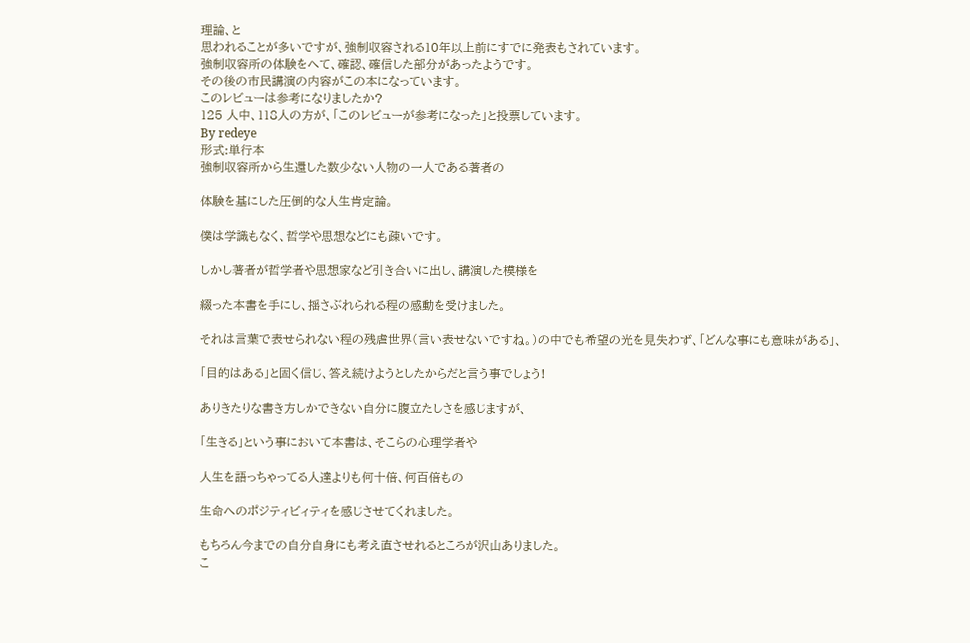理論、と
思われることが多いですが、強制収容される10年以上前にすでに発表もされています。
強制収容所の体験をへて、確認、確信した部分があったようです。
その後の市民講演の内容がこの本になっています。
このレビューは参考になりましたか?
125 人中、118人の方が、「このレビューが参考になった」と投票しています。
By redeye
形式:単行本
強制収容所から生還した数少ない人物の一人である著者の

体験を基にした圧倒的な人生肯定論。

僕は学識もなく、哲学や思想などにも疎いです。

しかし著者が哲学者や思想家など引き合いに出し、講演した模様を

綴った本書を手にし、揺さぶれられる程の感動を受けました。

それは言葉で表せられない程の残虐世界(言い表せないですね。)の中でも希望の光を見失わず、「どんな事にも意味がある」、

「目的はある」と固く信じ、答え続けようとしたからだと言う事でしょう!

ありきたりな書き方しかできない自分に腹立たしさを感じますが、

「生きる」という事において本書は、そこらの心理学者や

人生を語っちゃってる人達よりも何十倍、何百倍もの

生命へのポジティビィティを感じさせてくれました。

もちろん今までの自分自身にも考え直させれるところが沢山ありました。
こ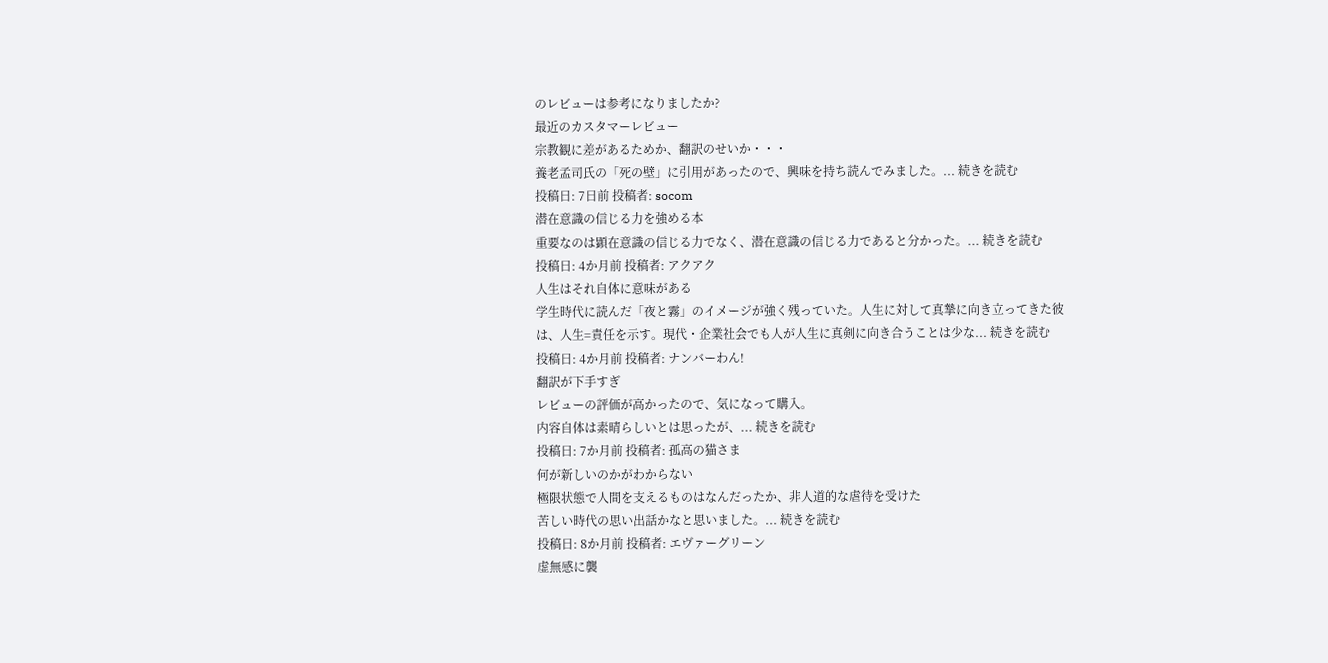のレビューは参考になりましたか?
最近のカスタマーレビュー
宗教観に差があるためか、翻訳のせいか・・・
養老孟司氏の「死の壁」に引用があったので、興味を持ち読んでみました。... 続きを読む
投稿日: 7日前 投稿者: socom
潜在意識の信じる力を強める本
重要なのは顕在意識の信じる力でなく、潜在意識の信じる力であると分かった。... 続きを読む
投稿日: 4か月前 投稿者: アクアク
人生はそれ自体に意味がある
学生時代に読んだ「夜と霧」のイメージが強く残っていた。人生に対して真摯に向き立ってきた彼は、人生=責任を示す。現代・企業社会でも人が人生に真剣に向き合うことは少な... 続きを読む
投稿日: 4か月前 投稿者: ナンバーわん!
翻訳が下手すぎ
レビューの評価が高かったので、気になって購入。
内容自体は素晴らしいとは思ったが、... 続きを読む
投稿日: 7か月前 投稿者: 孤高の猫さま
何が新しいのかがわからない
極限状態で人間を支えるものはなんだったか、非人道的な虐待を受けた
苦しい時代の思い出話かなと思いました。... 続きを読む
投稿日: 8か月前 投稿者: エヴァーグリーン
虚無感に襲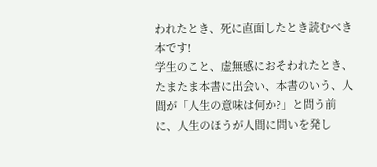われたとき、死に直面したとき読むべき本です!
学生のこと、虚無感におそわれたとき、たまたま本書に出会い、本書のいう、人間が「人生の意味は何か?」と問う前に、人生のほうが人間に問いを発し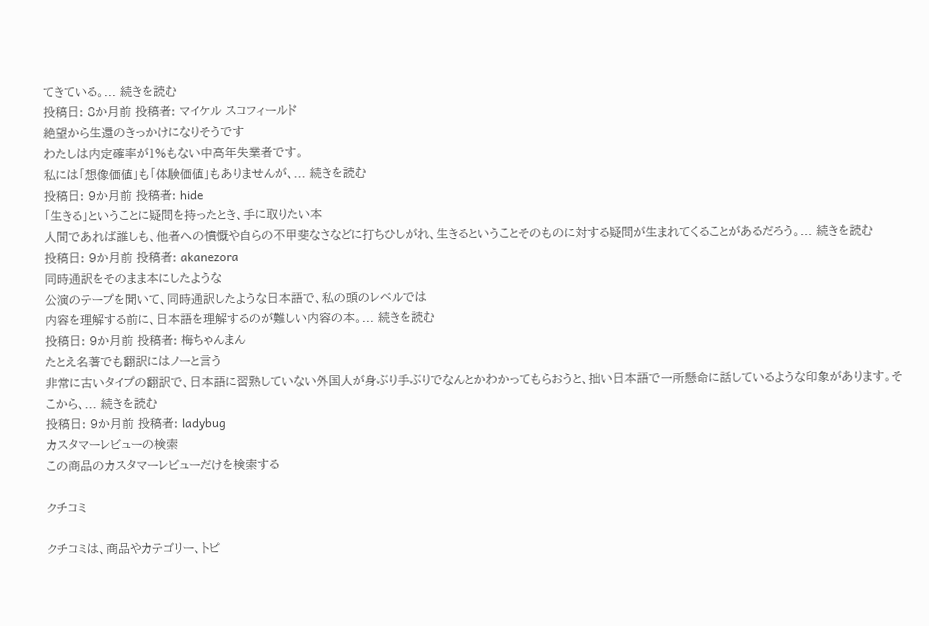てきている。... 続きを読む
投稿日: 8か月前 投稿者: マイケル スコフィールド
絶望から生還のきっかけになりそうです
わたしは内定確率が1%もない中高年失業者です。
私には「想像価値」も「体験価値」もありませんが、... 続きを読む
投稿日: 9か月前 投稿者: hide
「生きる」ということに疑問を持ったとき、手に取りたい本
人間であれば誰しも、他者への憤慨や自らの不甲斐なさなどに打ちひしがれ、生きるということそのものに対する疑問が生まれてくることがあるだろう。... 続きを読む
投稿日: 9か月前 投稿者: akanezora
同時通訳をそのまま本にしたような
公演のテープを聞いて、同時通訳したような日本語で、私の頭のレベルでは
内容を理解する前に、日本語を理解するのが難しい内容の本。... 続きを読む
投稿日: 9か月前 投稿者: 梅ちゃんまん
たとえ名著でも翻訳にはノーと言う
非常に古いタイプの翻訳で、日本語に習熟していない外国人が身ぶり手ぶりでなんとかわかってもらおうと、拙い日本語で一所懸命に話しているような印象があります。そこから、... 続きを読む
投稿日: 9か月前 投稿者: ladybug
カスタマーレビューの検索
この商品のカスタマーレビューだけを検索する

クチコミ

クチコミは、商品やカテゴリー、トピ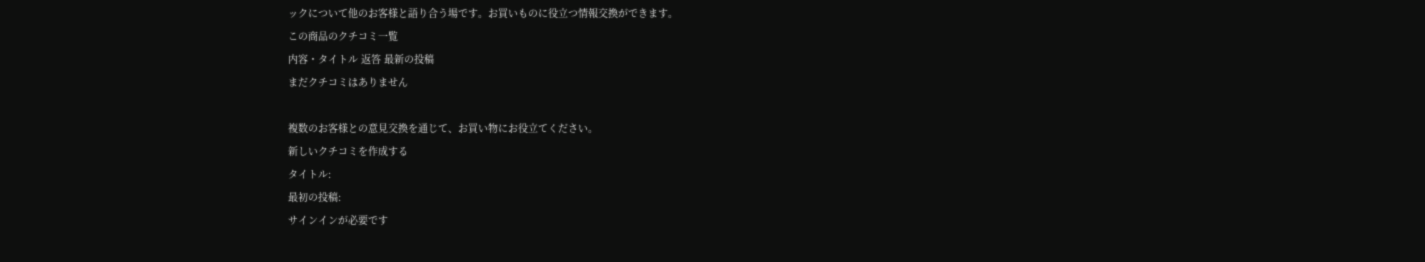ックについて他のお客様と語り合う場です。お買いものに役立つ情報交換ができます。
この商品のクチコミ一覧
内容・タイトル 返答 最新の投稿
まだクチコミはありません

複数のお客様との意見交換を通じて、お買い物にお役立てください。
新しいクチコミを作成する
タイトル:
最初の投稿:
サインインが必要です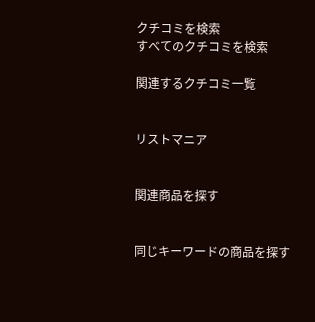クチコミを検索
すべてのクチコミを検索

関連するクチコミ一覧


リストマニア


関連商品を探す


同じキーワードの商品を探す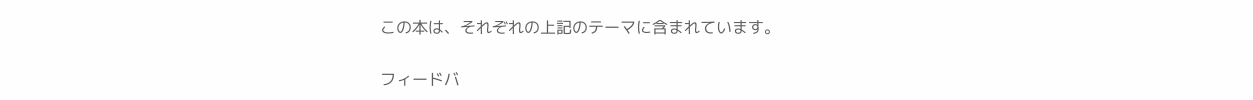この本は、それぞれの上記のテーマに含まれています。

フィードバ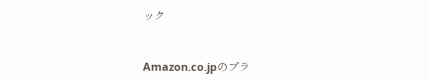ック


Amazon.co.jpのプラ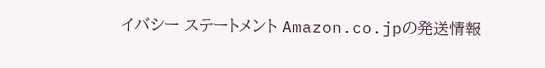イバシー ステートメント Amazon.co.jpの発送情報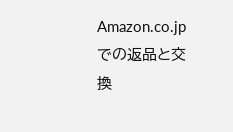Amazon.co.jpでの返品と交換